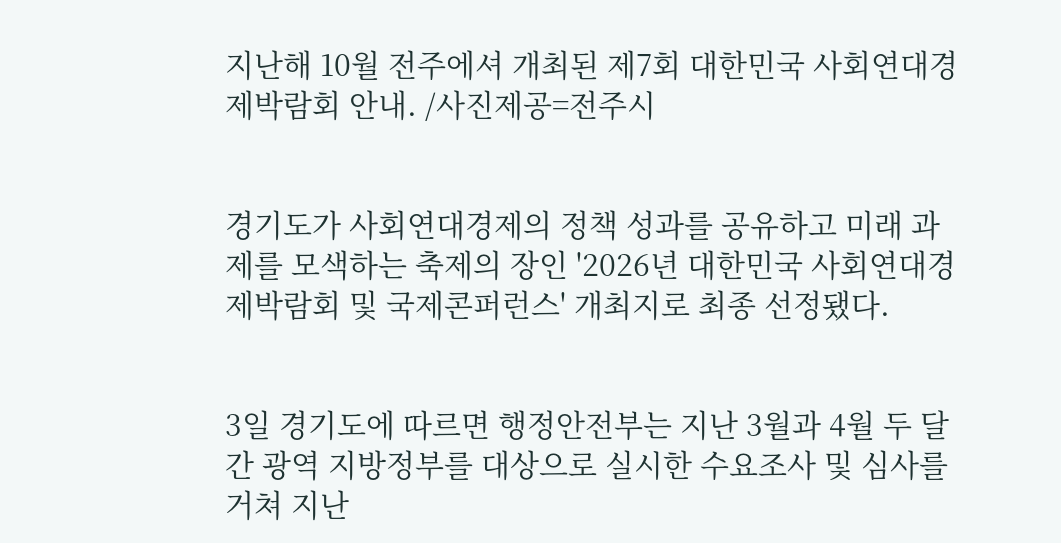지난해 10월 전주에셔 개최된 제7회 대한민국 사회연대경제박람회 안내. /사진제공=전주시


경기도가 사회연대경제의 정책 성과를 공유하고 미래 과제를 모색하는 축제의 장인 '2026년 대한민국 사회연대경제박람회 및 국제콘퍼런스' 개최지로 최종 선정됐다.


3일 경기도에 따르면 행정안전부는 지난 3월과 4월 두 달간 광역 지방정부를 대상으로 실시한 수요조사 및 심사를 거쳐 지난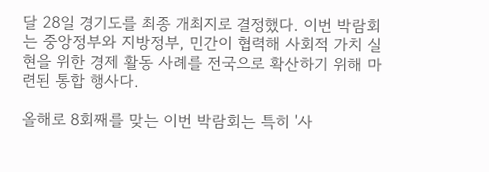달 28일 경기도를 최종 개최지로 결정했다. 이번 박람회는 중앙정부와 지방정부, 민간이 협력해 사회적 가치 실현을 위한 경제 활동 사례를 전국으로 확산하기 위해 마련된 통합 행사다.

올해로 8회째를 맞는 이번 박람회는 특히 '사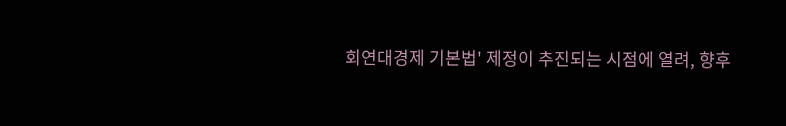회연대경제 기본법' 제정이 추진되는 시점에 열려, 향후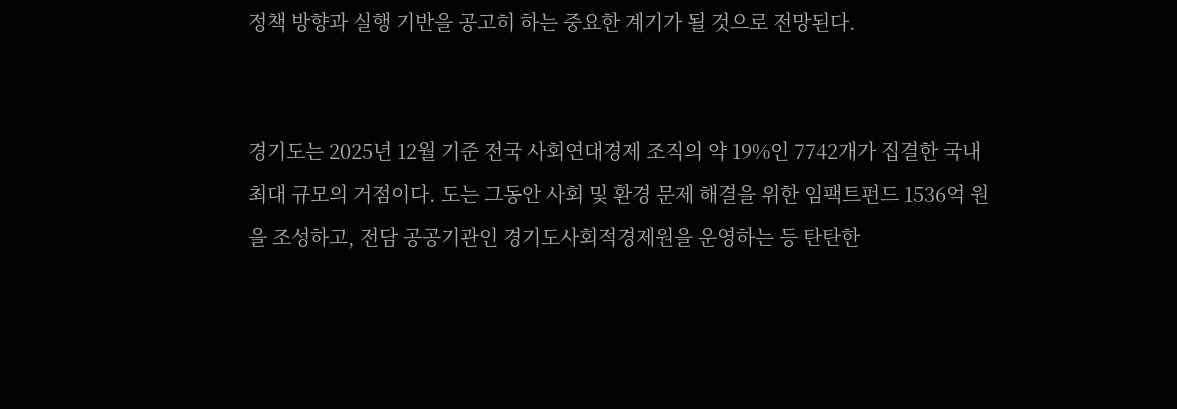정책 방향과 실행 기반을 공고히 하는 중요한 계기가 될 것으로 전망된다.


경기도는 2025년 12월 기준 전국 사회연대경제 조직의 약 19%인 7742개가 집결한 국내 최대 규모의 거점이다. 도는 그동안 사회 및 환경 문제 해결을 위한 임팩트펀드 1536억 원을 조성하고, 전담 공공기관인 경기도사회적경제원을 운영하는 등 탄탄한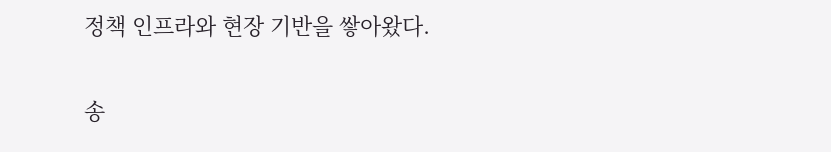정책 인프라와 현장 기반을 쌓아왔다.

송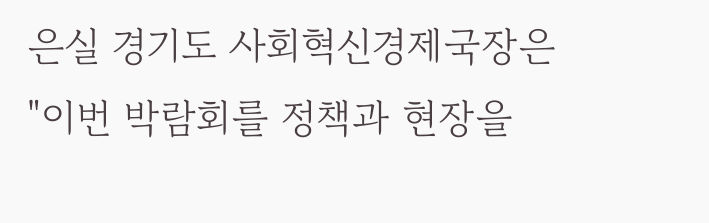은실 경기도 사회혁신경제국장은 "이번 박람회를 정책과 현장을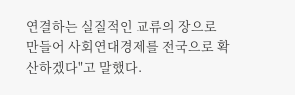연결하는 실질적인 교류의 장으로 만들어 사회연대경제를 전국으로 확산하겠다"고 말했다.